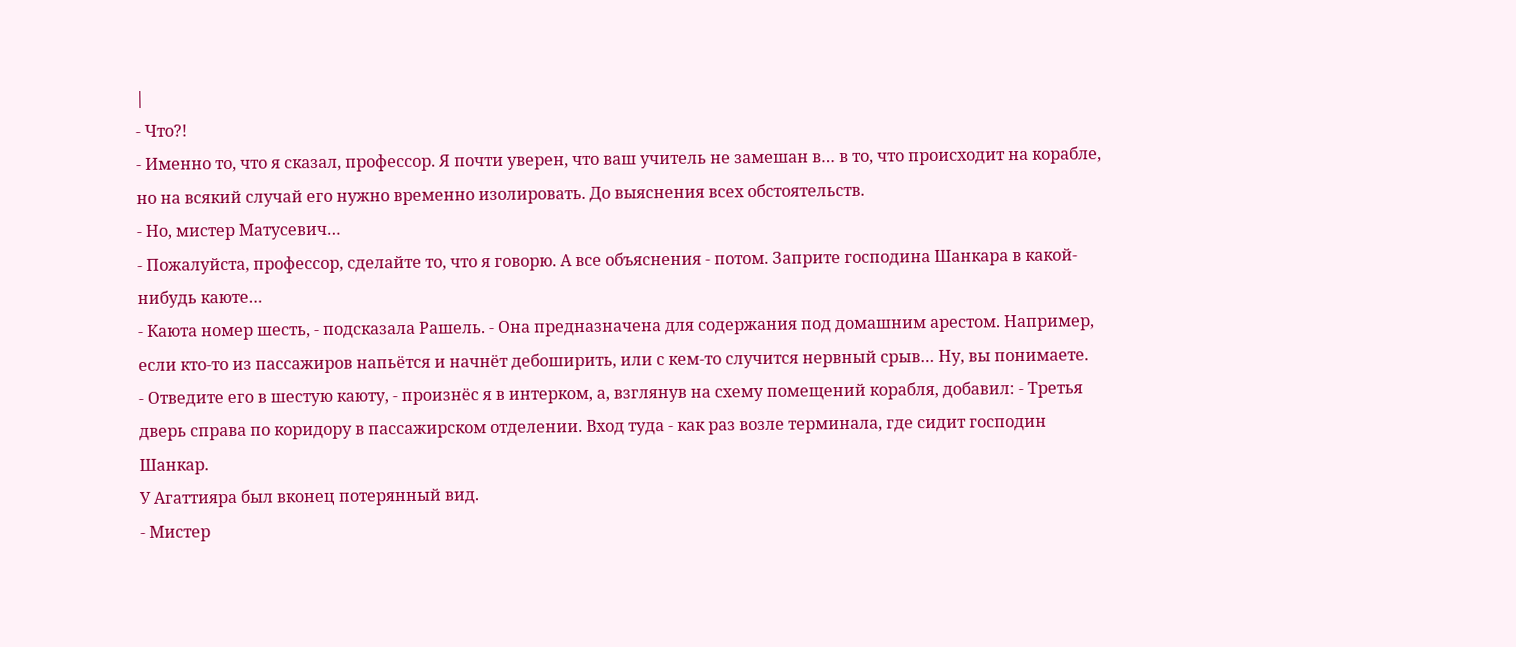|
- Что?!
- Именно то, что я сказал, профессор. Я почти уверен, что ваш учитель не замешан в… в то, что происходит на корабле, но на всякий случай его нужно временно изолировать. До выяснения всех обстоятельств.
- Но, мистер Матусевич…
- Пожалуйста, профессор, сделайте то, что я говорю. А все объяснения - потом. Заприте господина Шанкара в какой-нибудь каюте…
- Каюта номер шесть, - подсказала Рашель. - Она предназначена для содержания под домашним арестом. Например, если кто-то из пассажиров напьётся и начнёт дебоширить, или с кем-то случится нервный срыв… Ну, вы понимаете.
- Отведите его в шестую каюту, - произнёс я в интерком, а, взглянув на схему помещений корабля, добавил: - Третья дверь справа по коридору в пассажирском отделении. Вход туда - как раз возле терминала, где сидит господин Шанкар.
У Агаттияра был вконец потерянный вид.
- Мистер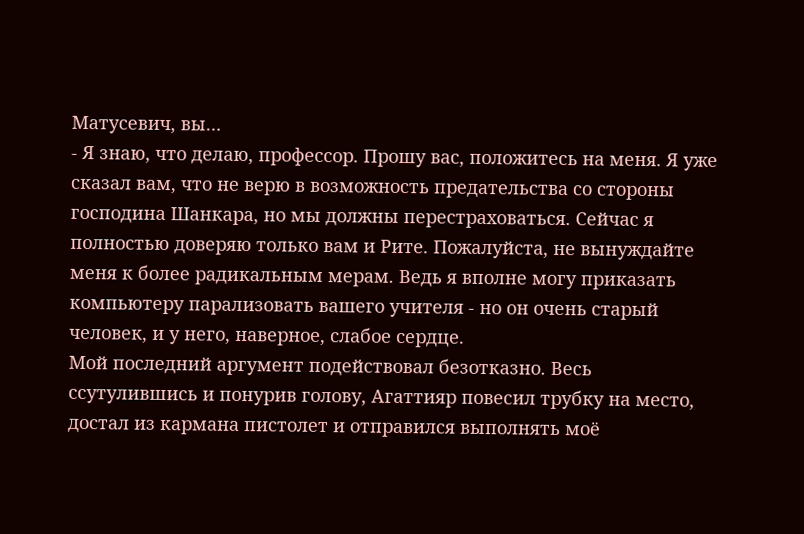Матусевич, вы…
- Я знаю, что делаю, профессор. Прошу вас, положитесь на меня. Я уже сказал вам, что не верю в возможность предательства со стороны господина Шанкара, но мы должны перестраховаться. Сейчас я полностью доверяю только вам и Рите. Пожалуйста, не вынуждайте меня к более радикальным мерам. Ведь я вполне могу приказать компьютеру парализовать вашего учителя - но он очень старый человек, и у него, наверное, слабое сердце.
Мой последний аргумент подействовал безотказно. Весь ссутулившись и понурив голову, Агаттияр повесил трубку на место, достал из кармана пистолет и отправился выполнять моё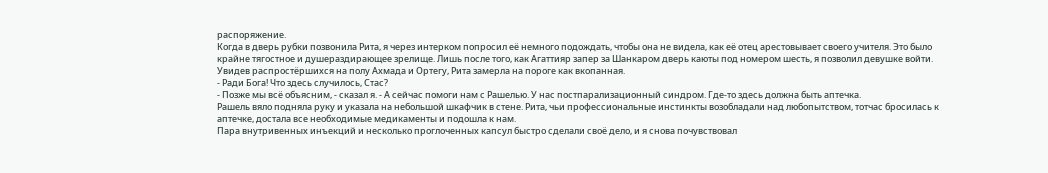распоряжение.
Когда в дверь рубки позвонила Рита, я через интерком попросил её немного подождать, чтобы она не видела, как её отец арестовывает своего учителя. Это было крайне тягостное и душераздирающее зрелище. Лишь после того, как Агаттияр запер за Шанкаром дверь каюты под номером шесть, я позволил девушке войти.
Увидев распростёршихся на полу Ахмада и Ортегу, Рита замерла на пороге как вкопанная.
- Ради Бога! Что здесь случилось, Стас?
- Позже мы всё объясним, - сказал я. - А сейчас помоги нам с Рашелью. У нас постпарализационный синдром. Где-то здесь должна быть аптечка.
Рашель вяло подняла руку и указала на небольшой шкафчик в стене. Рита, чьи профессиональные инстинкты возобладали над любопытством, тотчас бросилась к аптечке, достала все необходимые медикаменты и подошла к нам.
Пара внутривенных инъекций и несколько проглоченных капсул быстро сделали своё дело, и я снова почувствовал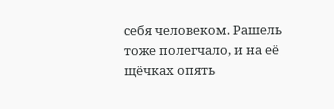себя человеком. Рашель тоже полегчало, и на её щёчках опять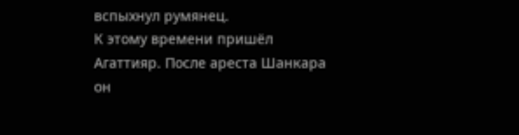вспыхнул румянец.
К этому времени пришёл Агаттияр. После ареста Шанкара он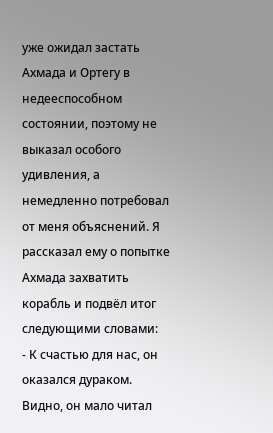уже ожидал застать Ахмада и Ортегу в недееспособном состоянии, поэтому не выказал особого удивления, а немедленно потребовал от меня объяснений. Я рассказал ему о попытке Ахмада захватить корабль и подвёл итог следующими словами:
- К счастью для нас, он оказался дураком. Видно, он мало читал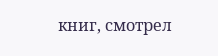книг, смотрел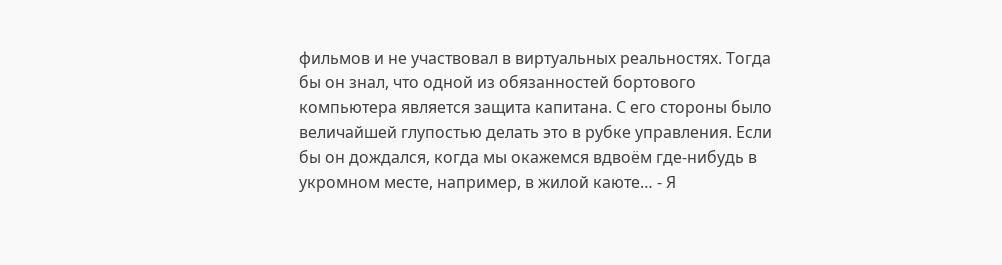фильмов и не участвовал в виртуальных реальностях. Тогда бы он знал, что одной из обязанностей бортового компьютера является защита капитана. С его стороны было величайшей глупостью делать это в рубке управления. Если бы он дождался, когда мы окажемся вдвоём где-нибудь в укромном месте, например, в жилой каюте… - Я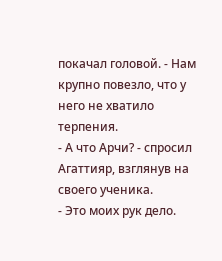покачал головой. - Нам крупно повезло, что у него не хватило терпения.
- А что Арчи? - спросил Агаттияр, взглянув на своего ученика.
- Это моих рук дело.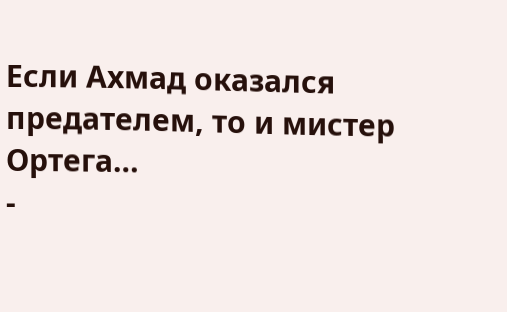Если Ахмад оказался предателем, то и мистер Ортега…
-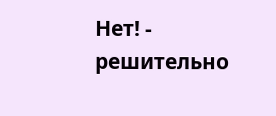Нет! - решительно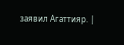заявил Агаттияр. |